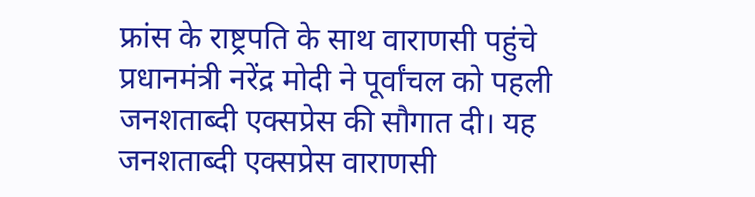फ्रांस के राष्ट्रपति के साथ वाराणसी पहुंचे प्रधानमंत्री नरेंद्र मोदी ने पूर्वांचल को पहली जनशताब्दी एक्सप्रेस की सौगात दी। यह जनशताब्दी एक्सप्रेस वाराणसी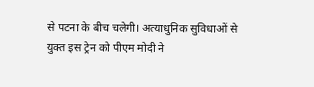से पटना के बीच चलेगी। अत्याधुनिक सुविधाओं से युक्त इस ट्रेन को पीएम मोदी ने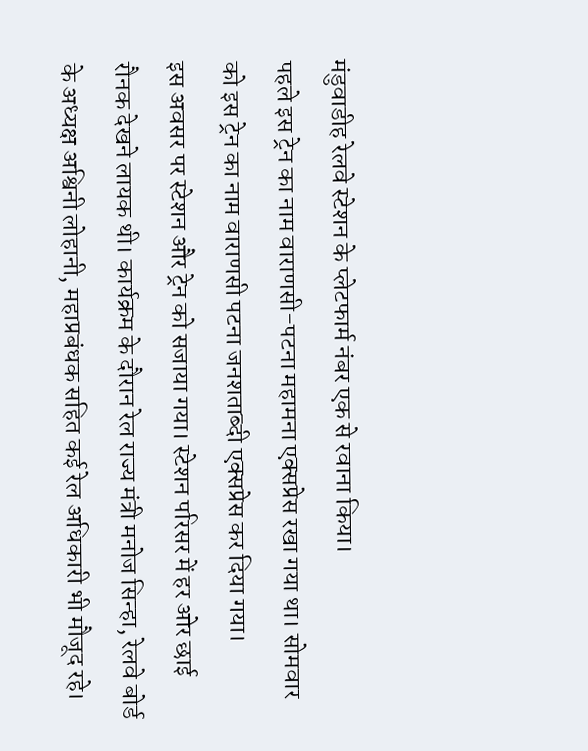मंडुवाडीह रेलवे स्टेशन के प्लेटफार्म नंबर एक से रवाना किया।
पहले इस ट्रेन का नाम वाराणसी-पटना महामना एक्सप्रेस रखा गया था। सोमवार को इस ट्रेन का नाम वाराणसी पटना जनशताब्दी एक्सप्रेस कर दिया गया।
इस अवसर पर स्टेशन और ट्रेन को सजाया गया। स्टेशन परिसर में हर ओर छाई रौनक देखने लायक थी। कार्यक्रम के दौरान रेल राज्य मंत्री मनोज सिन्हा, रेलवे बोर्ड के अध्यक्ष अश्विनी लोहानी, महाप्रबंधक सहित कई रेल अधिकारी भी मौजूद रहे।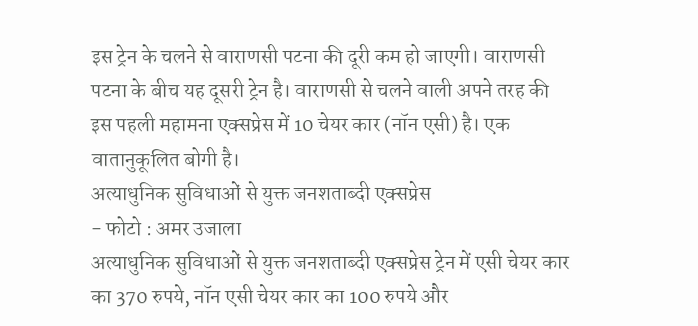इस ट्रेन के चलने से वाराणसी पटना की दूरी कम हो जाएगी। वाराणसी पटना के बीच यह दूसरी ट्रेन है। वाराणसी से चलने वाली अपने तरह की इस पहली महामना एक्सप्रेस में 10 चेयर कार (नॉन एसी) है। एक वातानुकूलित बोगी है।
अत्याधुनिक सुविधाओं से युक्त जनशताब्दी एक्सप्रेस
- फोटो : अमर उजाला
अत्याधुनिक सुविधाओं से युक्त जनशताब्दी एक्सप्रेस ट्रेन में एसी चेयर कार का 370 रुपये, नॉन एसी चेयर कार का 100 रुपये और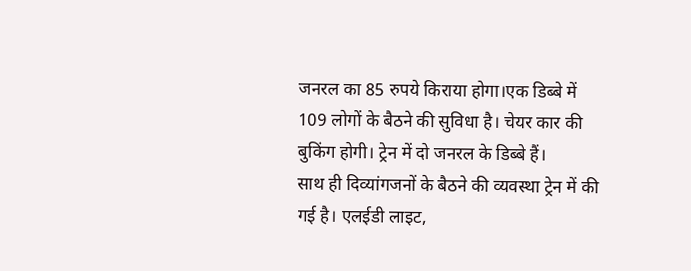जनरल का 85 रुपये किराया होगा।एक डिब्बे में 109 लोगों के बैठने की सुविधा है। चेयर कार की बुकिंग होगी। ट्रेन में दो जनरल के डिब्बे हैं।
साथ ही दिव्यांगजनों के बैठने की व्यवस्था ट्रेन में की गई है। एलईडी लाइट,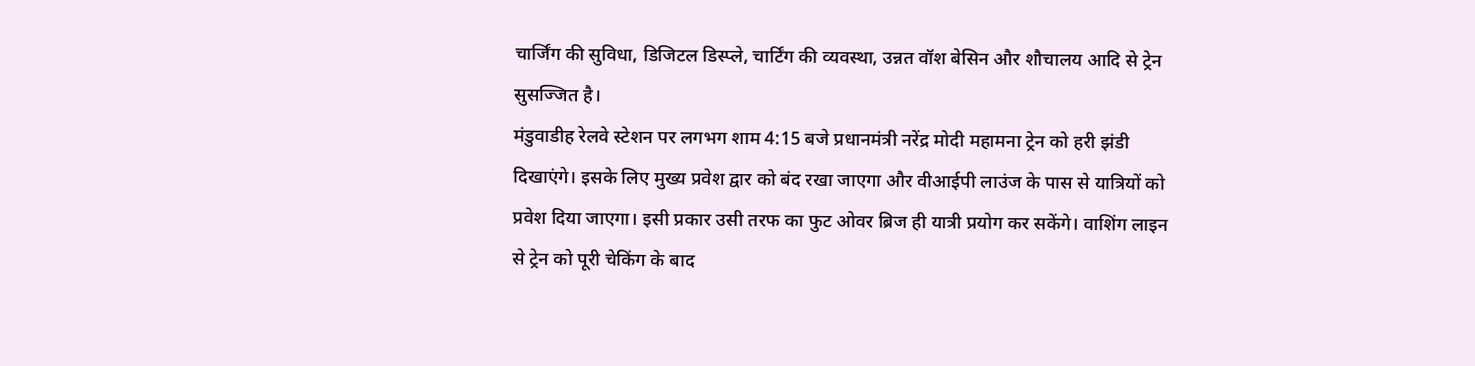चार्जिंग की सुविधा, डिजिटल डिस्प्ले, चार्टिंग की व्यवस्था, उन्नत वॉश बेसिन और शौचालय आदि से ट्रेन सुसज्जित है।
मंडुवाडीह रेलवे स्टेशन पर लगभग शाम 4:15 बजे प्रधानमंत्री नरेंद्र मोदी महामना ट्रेन को हरी झंडी दिखाएंगे। इसके लिए मुख्य प्रवेश द्वार को बंद रखा जाएगा और वीआईपी लाउंज के पास से यात्रियों को प्रवेश दिया जाएगा। इसी प्रकार उसी तरफ का फुट ओवर ब्रिज ही यात्री प्रयोग कर सकेंगे। वाशिंग लाइन से ट्रेन को पूरी चेकिंग के बाद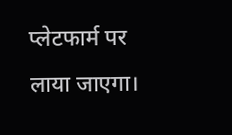प्लेटफार्म पर लाया जाएगा।